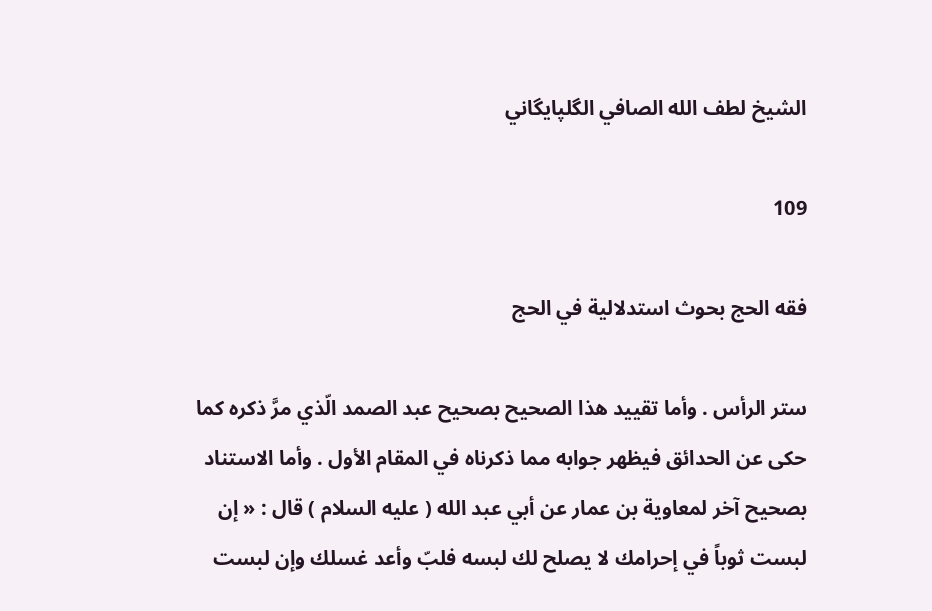الشيخ لطف الله الصافي الگلپايگاني

109

فقه الحج بحوث استدلالية في الحج

ستر الرأس . وأما تقييد هذا الصحيح بصحيح عبد الصمد الّذي مرَّ ذكره كما حكى عن الحدائق فيظهر جوابه مما ذكرناه في المقام الأول . وأما الاستناد بصحيح آخر لمعاوية بن عمار عن أبي عبد الله ( عليه السلام ) قال : « إن لبست ثوباً في إحرامك لا يصلح لك لبسه فلبّ وأعد غسلك وإن لبست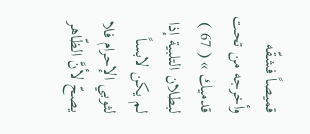قميصاً فشقّه وأخرجه من تحت قدميك » ( 67 ) لبطلان التلبية إذا لم يكن لابساً لثوبي الإحرام فلا يصحّ لأنَّ الظّاهر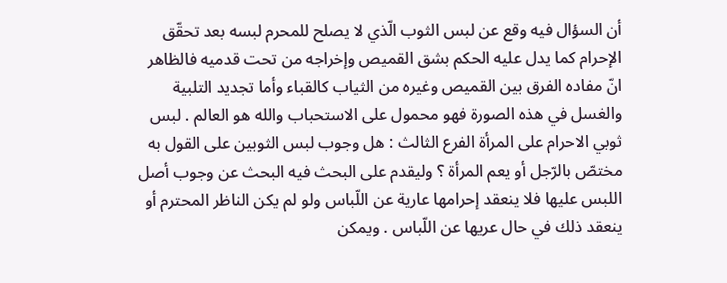أن السؤال فيه وقع عن لبس الثوب الّذي لا يصلح للمحرم لبسه بعد تحقّق الإحرام كما يدل عليه الحكم بشق القميص وإخراجه من تحت قدميه فالظاهر انّ مفاده الفرق بين القميص وغيره من الثياب كالقباء وأما تجديد التلبية والغسل في هذه الصورة فهو محمول على الاستحباب والله هو العالم . لبس ثوبي الاحرام على المرأة الفرع الثالث : هل وجوب لبس الثوبين على القول به مختصّ بالرّجل أو يعم المرأة ؟ وليقدم على البحث فيه البحث عن وجوب أصل اللبس عليها فلا ينعقد إحرامها عارية عن اللّباس ولو لم يكن الناظر المحترم أو ينعقد ذلك في حال عريها عن اللّباس . ويمكن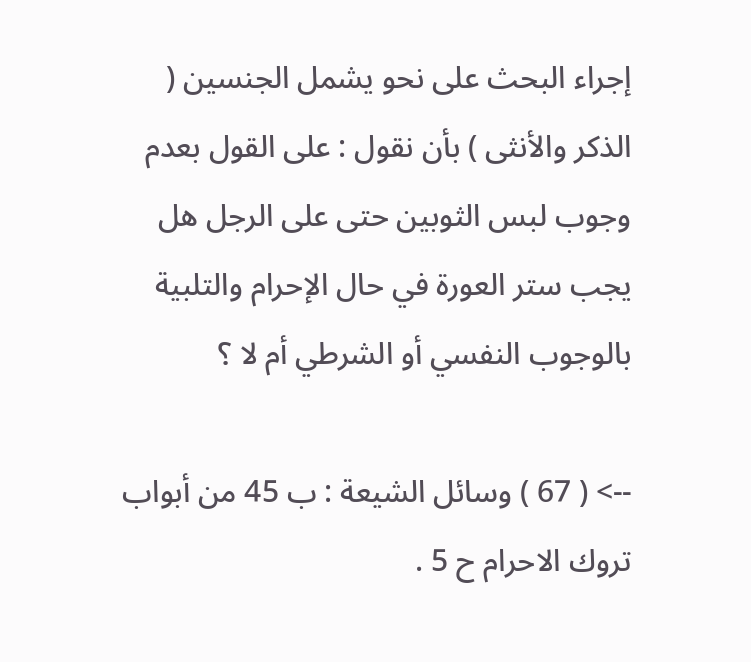إجراء البحث على نحو يشمل الجنسين ( الذكر والأنثى ) بأن نقول : على القول بعدم وجوب لبس الثوبين حتى على الرجل هل يجب ستر العورة في حال الإحرام والتلبية بالوجوب النفسي أو الشرطي أم لا ؟

--> ( 67 ) وسائل الشيعة : ب 45 من أبواب تروك الاحرام ح 5 .